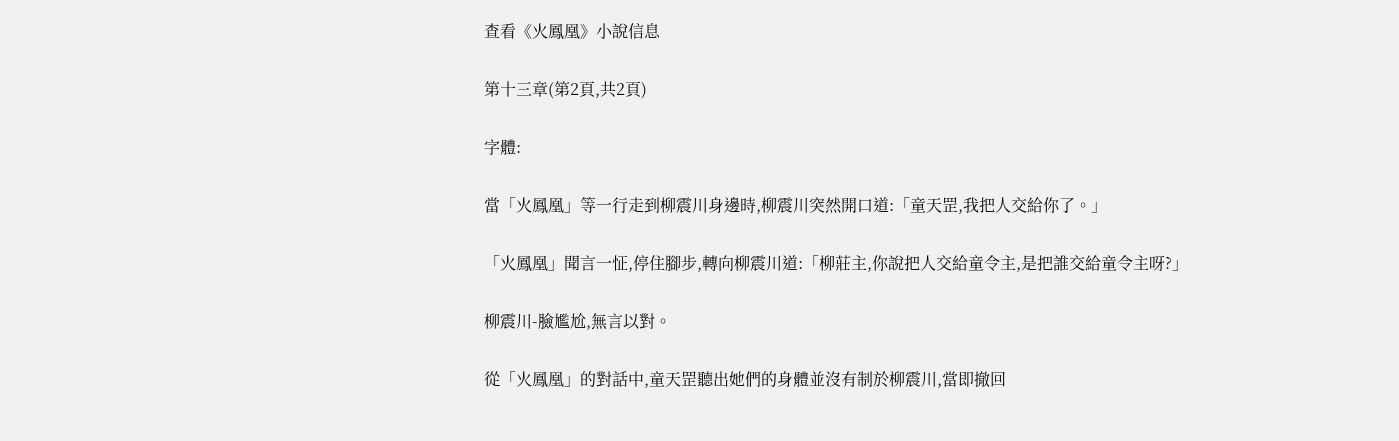查看《火鳳凰》小說信息

第十三章(第2頁,共2頁)

字體:

當「火鳳凰」等一行走到柳震川身邊時,柳震川突然開口道:「童天罡,我把人交給你了。」

「火鳳凰」聞言一怔,停住腳步,轉向柳震川道:「柳莊主,你說把人交給童令主,是把誰交給童令主呀?」

柳震川-臉尷尬,無言以對。

從「火鳳凰」的對話中,童天罡聽出她們的身體並沒有制於柳震川,當即撤回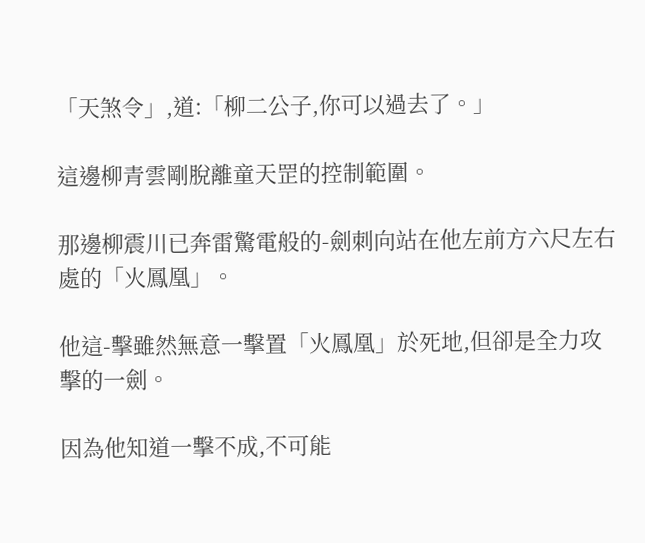「天煞令」,道:「柳二公子,你可以過去了。」

這邊柳青雲剛脫離童天罡的控制範圍。

那邊柳震川已奔雷驚電般的-劍刺向站在他左前方六尺左右處的「火鳳凰」。

他這-擊雖然無意一擊置「火鳳凰」於死地,但卻是全力攻擊的一劍。

因為他知道一擊不成,不可能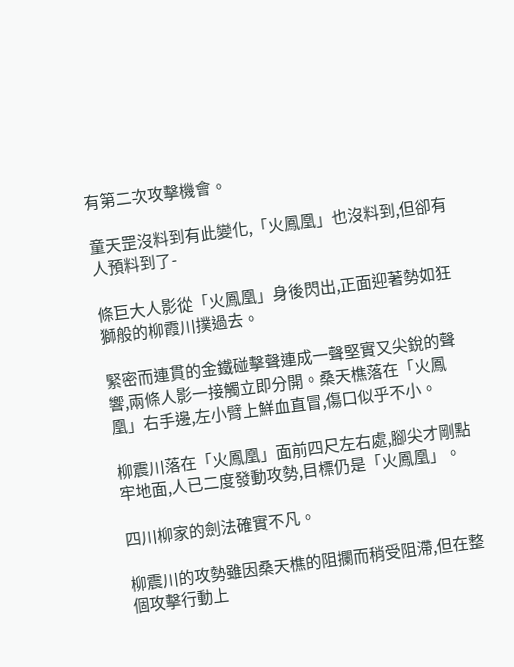有第二次攻擊機會。

童天罡沒料到有此變化,「火鳳凰」也沒料到,但卻有人預料到了-

條巨大人影從「火鳳凰」身後閃出,正面迎著勢如狂獅般的柳霞川撲過去。

緊密而連貫的金鐵碰擊聲連成一聲堅實又尖銳的聲響,兩條人影一接觸立即分開。桑天樵落在「火鳳凰」右手邊,左小臂上鮮血直冒,傷口似乎不小。

柳震川落在「火鳳凰」面前四尺左右處,腳尖才剛點牢地面,人已二度發動攻勢,目標仍是「火鳳凰」。

四川柳家的劍法確實不凡。

柳震川的攻勢雖因桑天樵的阻攔而稍受阻滯,但在整個攻擊行動上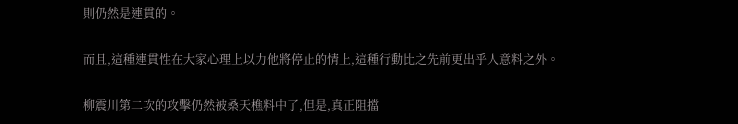則仍然是連貫的。

而且,這種連貫性在大家心理上以力他將停止的情上,這種行動比之先前更出乎人意料之外。

柳震川第二次的攻擊仍然被桑天樵料中了,但是,真正阻擋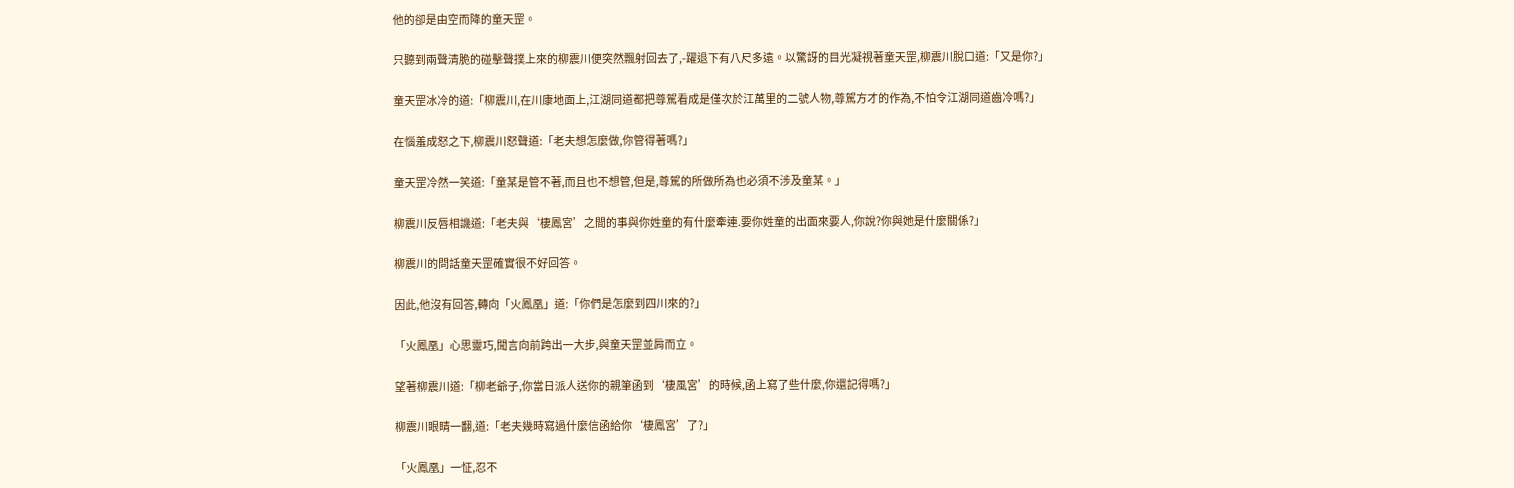他的卻是由空而降的童天罡。

只聽到兩聲清脆的碰擊聲撲上來的柳震川便突然飄射回去了,-躍退下有八尺多遠。以驚訝的目光凝視著童天罡,柳震川脫口道:「又是你?」

童天罡冰冷的道:「柳震川,在川康地面上,江湖同道都把尊駕看成是僅次於江萬里的二號人物,尊駕方才的作為,不怕令江湖同道齒冷嗎?」

在惱羞成怒之下,柳震川怒聲道:「老夫想怎麼做,你管得著嗎?」

童天罡冷然一笑道:「童某是管不著,而且也不想管,但是,尊駕的所做所為也必須不涉及童某。」

柳震川反唇相譏道:「老夫與‘棲鳳宮’之間的事與你姓童的有什麼牽連.要你姓童的出面來要人,你說?你與她是什麼關係?」

柳震川的問話童天罡確實很不好回答。

因此,他沒有回答,轉向「火鳳凰」道:「你們是怎麼到四川來的?」

「火鳳凰」心思靈巧,聞言向前跨出一大步,與童天罡並肩而立。

望著柳震川道:「柳老爺子,你當日派人送你的親筆函到‘棲風宮’的時候,函上寫了些什麼,你還記得嗎?」

柳震川眼睛一翻,道:「老夫幾時寫過什麼信函給你‘棲鳳宮’了?」

「火鳳凰」一怔,忍不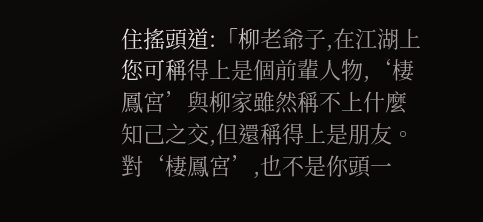住搖頭道:「柳老爺子,在江湖上您可稱得上是個前輩人物,‘棲鳳宮’與柳家雖然稱不上什麼知己之交,但還稱得上是朋友。對‘棲鳳宮’,也不是你頭一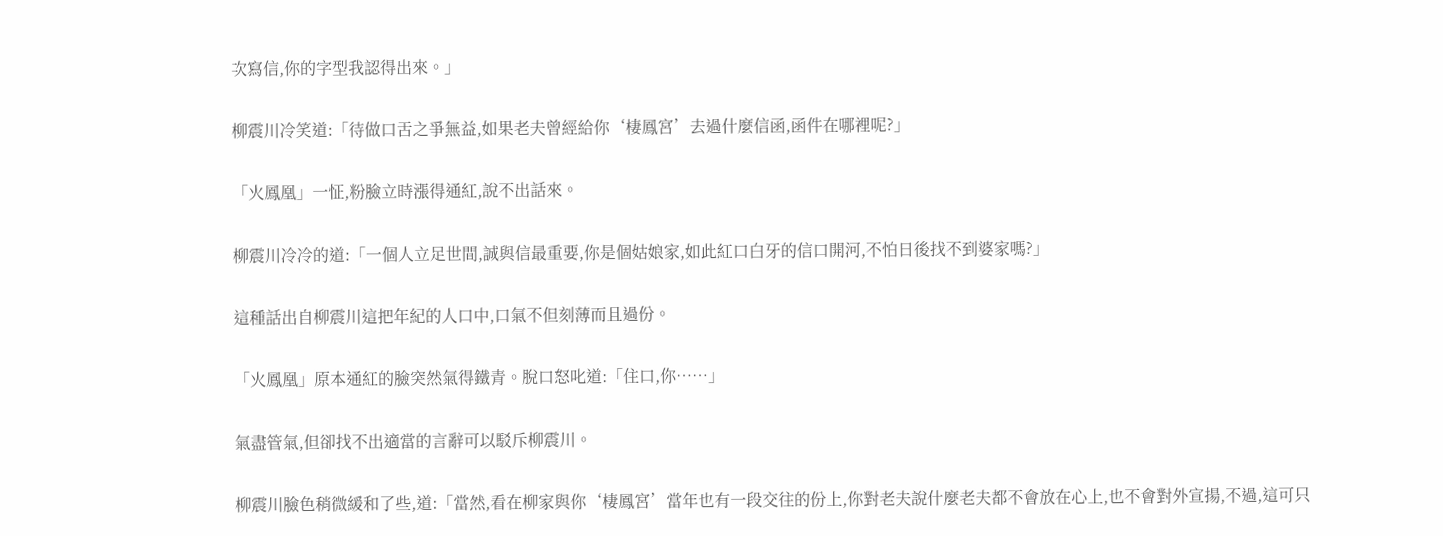次寫信,你的字型我認得出來。」

柳震川冷笑道:「待做口舌之爭無益,如果老夫曾經給你‘棲鳳宮’去過什麼信函,函件在哪裡呢?」

「火鳳凰」一怔,粉臉立時漲得通紅,說不出話來。

柳震川冷冷的道:「一個人立足世間,誠與信最重要,你是個姑娘家,如此紅口白牙的信口開河,不怕日後找不到婆家嗎?」

這種話出自柳震川這把年紀的人口中,口氣不但刻薄而且過份。

「火鳳凰」原本通紅的臉突然氣得鐵青。脫口怒叱道:「住口,你……」

氣盡管氣,但卻找不出適當的言辭可以駁斥柳震川。

柳震川臉色稍微緩和了些,道:「當然,看在柳家與你‘棲鳳宮’當年也有一段交往的份上,你對老夫說什麼老夫都不會放在心上,也不會對外宣揚,不過,這可只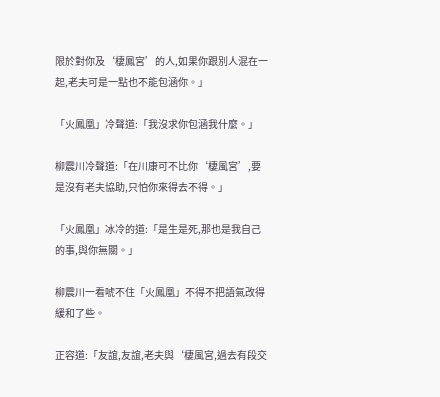限於對你及‘棲鳳宮’的人,如果你跟別人混在一起,老夫可是一點也不能包涵你。」

「火鳳凰」冷聲道:「我沒求你包涵我什麼。」

柳震川冷聲道:「在川康可不比你‘棲風宮’,要是沒有老夫協助,只怕你來得去不得。」

「火鳳凰」冰冷的道:「是生是死,那也是我自己的事,與你無關。」

柳震川一看唬不住「火鳳凰」不得不把語氣改得緩和了些。

正容道:「友誼,友誼,老夫與‘棲風宮,過去有段交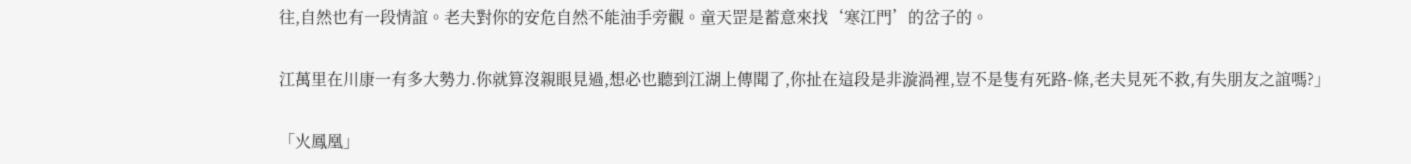往,自然也有一段情誼。老夫對你的安危自然不能油手旁觀。童天罡是蓄意來找‘寒江門’的岔子的。

江萬里在川康一有多大勢力.你就算沒親眼見過,想必也聽到江湖上傳聞了,你扯在這段是非漩渦裡,豈不是隻有死路-條,老夫見死不救,有失朋友之誼嗎?」

「火鳳凰」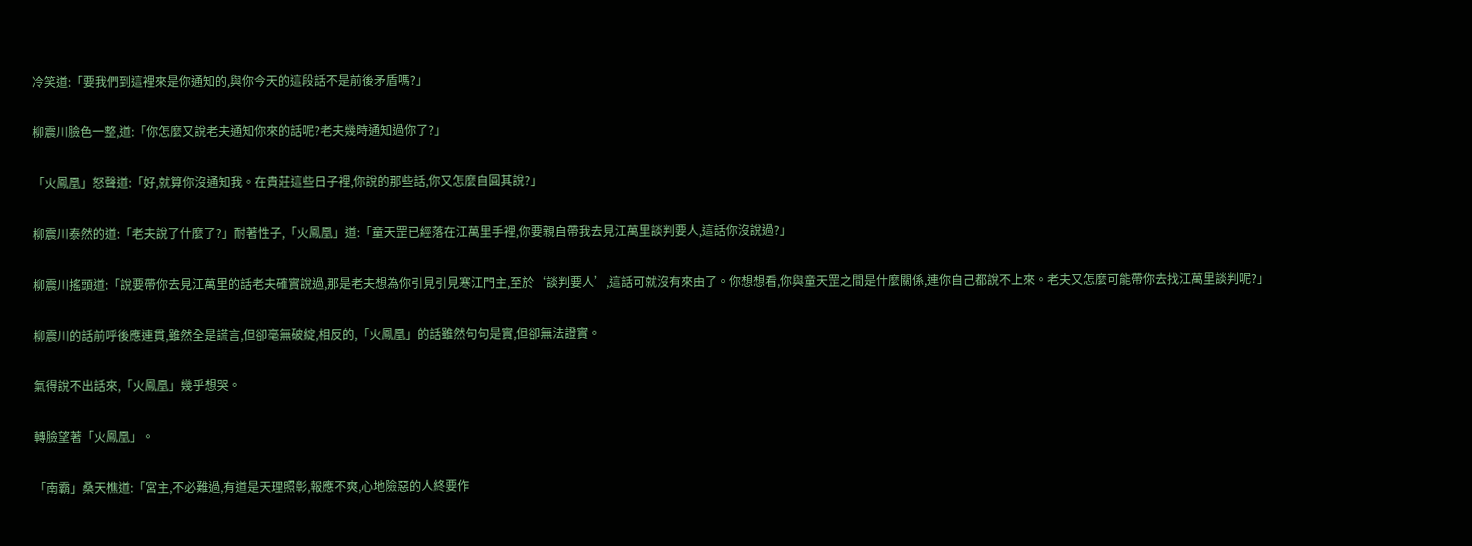冷笑道:「要我們到這裡來是你通知的,與你今天的這段話不是前後矛盾嗎?」

柳震川臉色一整,道:「你怎麼又說老夫通知你來的話呢?老夫幾時通知過你了?」

「火鳳凰」怒聲道:「好,就算你沒通知我。在貴莊這些日子裡,你說的那些話,你又怎麼自圓其說?」

柳震川泰然的道:「老夫說了什麼了?」耐著性子,「火鳳凰」道:「童天罡已經落在江萬里手裡,你要親自帶我去見江萬里談判要人,這話你沒說過?」

柳震川搖頭道:「說要帶你去見江萬里的話老夫確實說過,那是老夫想為你引見引見寒江門主,至於‘談判要人’,這話可就沒有來由了。你想想看,你與童天罡之間是什麼關係,連你自己都說不上來。老夫又怎麼可能帶你去找江萬里談判呢?」

柳震川的話前呼後應連貫,雖然全是謊言,但卻毫無破綻,相反的,「火鳳凰」的話雖然句句是實,但卻無法證實。

氣得說不出話來,「火鳳凰」幾乎想哭。

轉臉望著「火鳳凰」。

「南霸」桑天樵道:「宮主,不必難過,有道是天理照彰,報應不爽,心地險惡的人終要作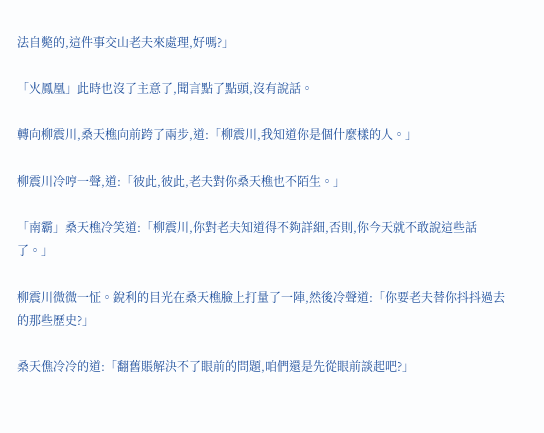法自斃的,這件事交山老夫來處理,好嗎?」

「火鳳凰」此時也沒了主意了,聞言點了點頭,沒有說話。

轉向柳震川,桑天樵向前跨了兩步,道:「柳震川,我知道你是個什麼樣的人。」

柳震川冷哼一聲,道:「彼此,彼此,老夫對你桑天樵也不陌生。」

「南霸」桑天樵冷笑道:「柳震川,你對老夫知道得不夠詳細,否則,你今天就不敢說這些話了。」

柳震川微微一怔。銳利的目光在桑天樵臉上打量了一陣,然後冷聲道:「你要老夫替你抖抖過去的那些歷史?」

桑天僬冷冷的道:「翻舊賬解決不了眼前的問題,咱們還是先從眼前談起吧?」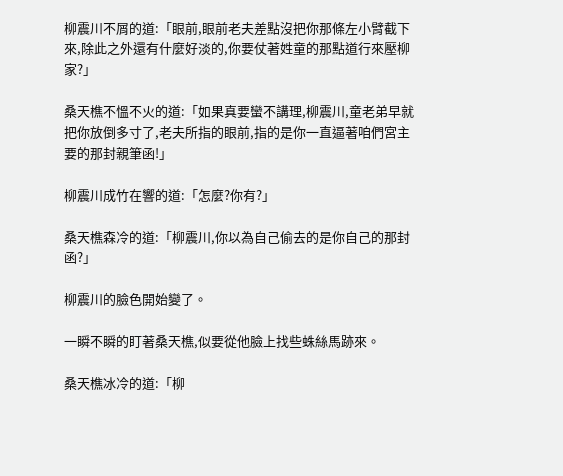柳震川不屑的道:「眼前,眼前老夫差點沒把你那條左小臂截下來,除此之外還有什麼好淡的,你要仗著姓童的那點道行來壓柳家?」

桑天樵不慍不火的道:「如果真要蠻不講理,柳震川,童老弟早就把你放倒多寸了,老夫所指的眼前,指的是你一直逼著咱們宮主要的那封親筆函!」

柳震川成竹在響的道:「怎麼?你有?」

桑天樵森冷的道:「柳震川,你以為自己偷去的是你自己的那封函?」

柳震川的臉色開始變了。

一瞬不瞬的盯著桑天樵,似要從他臉上找些蛛絲馬跡來。

桑天樵冰冷的道:「柳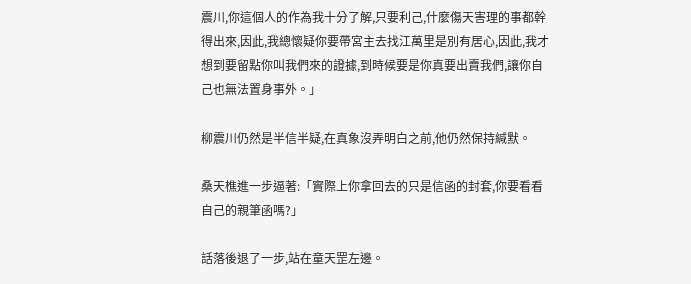震川,你這個人的作為我十分了解,只要利己,什麼傷天害理的事都幹得出來,因此,我總懷疑你要帶宮主去找江萬里是別有居心,因此,我才想到要留點你叫我們來的證據,到時候要是你真要出賣我們,讓你自己也無法置身事外。」

柳震川仍然是半信半疑,在真象沒弄明白之前,他仍然保持緘默。

桑天樵進一步逼著:「實際上你拿回去的只是信函的封套,你要看看自己的親筆函嗎?」

話落後退了一步,站在童天罡左邊。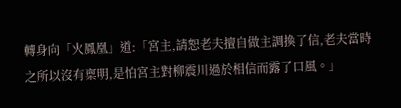轉身向「火鳳凰」道:「宮主,請恕老夫擅自做主調換了信,老夫當時之所以沒有稟明,是怕宮主對柳震川過於相信而露了口風。」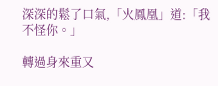深深的鬆了口氣,「火鳳凰」道:「我不怪你。」

轉過身來重又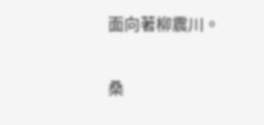面向著柳震川。

桑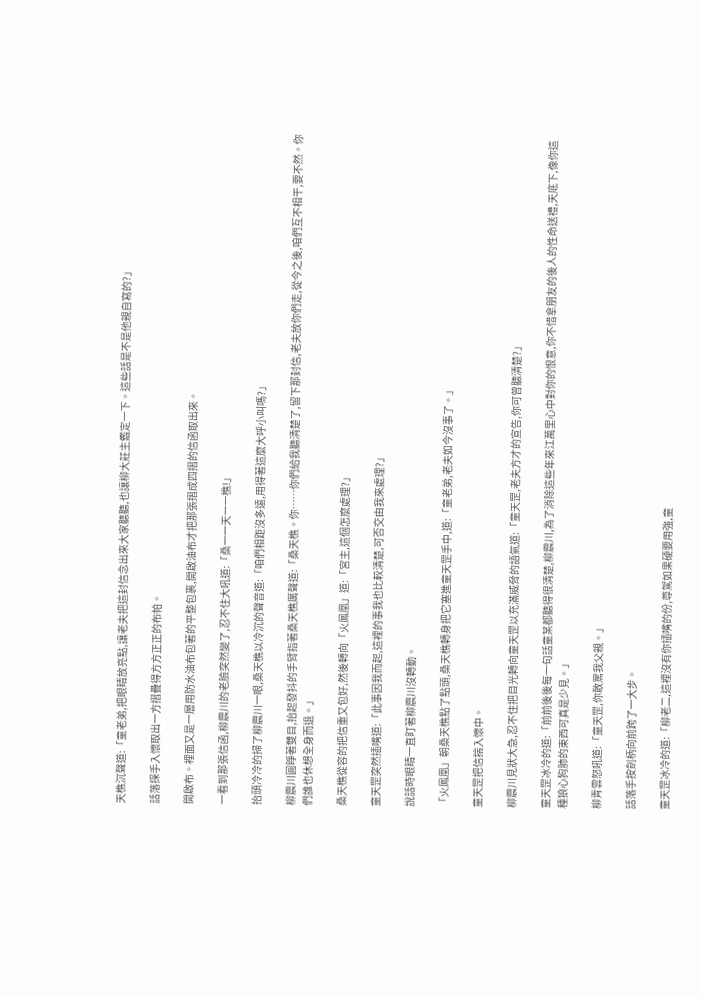天樵沉聲道:「童老弟,把眼睛放亮點,讓老夫把這封信念出來大家聽聽,也讓柳大莊主鑑定一下。這些話是不是他親自寫的?」

話落探手入懷取出一方摺疊得方方正正的布帕。

開啟布。裡面又是一層用防水油布包著的平整包裹,開啟油布才把那張摺成四摺的信函取出來。

一看到那張信函,柳震川的老臉突然變了,忍不住大吼道:「桑一一天一一樵!」

抬頭冷冷的掃了柳震川一眼,桑天樵以冷沉的聲音道:「咱們相距沒多遠,用得著這麼大呼小叫嗎?」

柳震川圓睜著雙目,抬起發抖的手臂指著桑天樵厲聲道:「桑天樵。你……你們給我聽清楚了,留下那封信,老夫放你們走,從今之後,咱們互不相干,要不然。你們誰也休想全身而退。」

桑天樵從容的把信重又包好,然後轉向「火鳳凰」道:「宮主,這個怎麼處理?」

童天罡突然插嘴道:「此事因我而起,這裡的事我也比較清楚,可否交由我來處理?」

說話時眼睛一直盯著柳震川沒轉動。

「火鳳凰」朝桑天樵點了點頭,桑天樵轉身把它塞進童天罡手中,道:「童老弟,老夫如今沒事了。」

童天罡把信揣入懷中。

柳震川見狀大急,忍不住把目光轉向童天罡以充滿威脅的語氣道:「童天罡,老夫方才的宣告,你可曾聽清楚?」

童天罡冰冷的道:「前前後後每一句話童某都聽得很清楚,柳震川,為了消除這些年來江萬里心中對你的恨意,你不惜拿朋友的後人的性命送禮,天底下,像你這種狼心狗肺的東西可真是少見。」

柳青雲怒吼道:「童天罡,你敢罵我父親。」

話落手按劍柄向前跨了一大步。

童天罡冰冷的道:「柳老二,這裡沒有你插嘴的份,尊駕如果硬要用強,童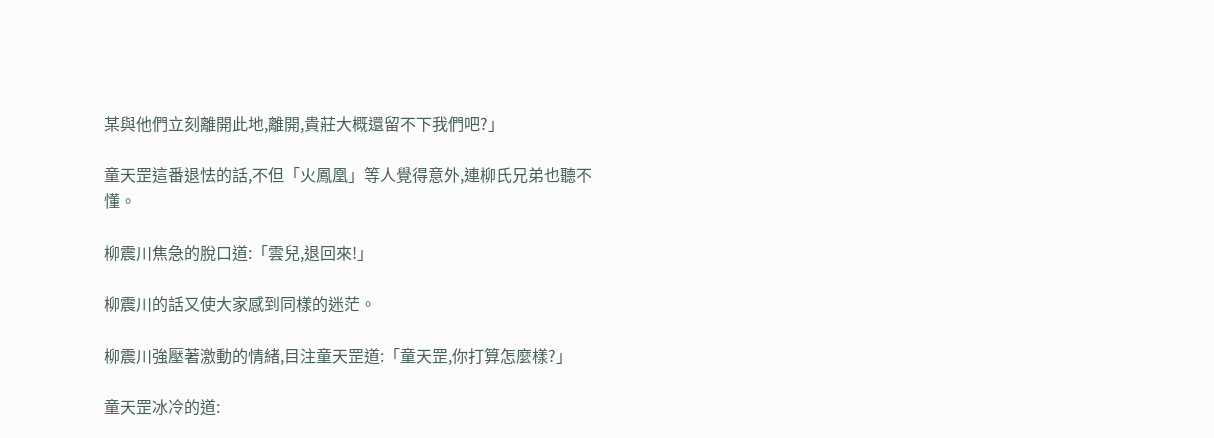某與他們立刻離開此地,離開,貴莊大概還留不下我們吧?」

童天罡這番退怯的話,不但「火鳳凰」等人覺得意外,連柳氏兄弟也聽不懂。

柳震川焦急的脫口道:「雲兒,退回來!」

柳震川的話又使大家感到同樣的迷茫。

柳震川強壓著激動的情緒,目注童天罡道:「童天罡,你打算怎麼樣?」

童天罡冰冷的道: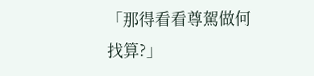「那得看看尊駕做何找算?」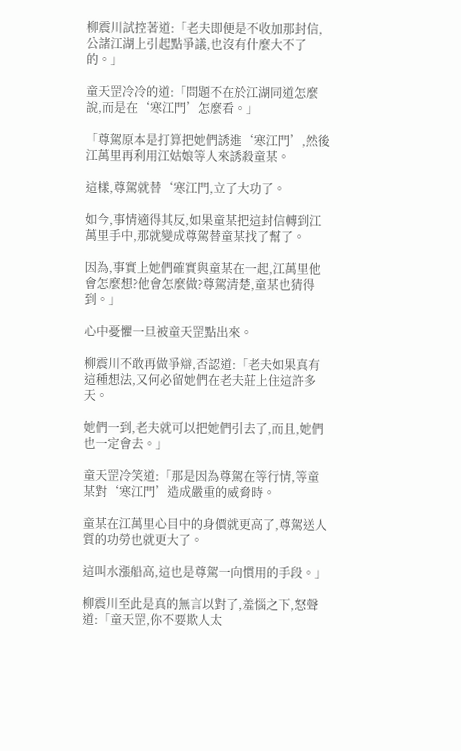柳震川試控著道:「老夫即便是不收加那封信,公諸江湖上引起點爭議,也沒有什麼大不了的。」

童天罡冷冷的道:「問題不在於江湖同道怎麼說,而是在‘寒江門’怎麼看。」

「尊駕原本是打算把她們誘進‘寒江門’,然後江萬里再利用江姑娘等人來誘殺童某。

這樣,尊駕就替‘寒江門,立了大功了。

如今,事情適得其反,如果童某把這封信轉到江萬里手中,那就變成尊駕替童某找了幫了。

因為,事實上她們確實與童某在一起,江萬里他會怎麼想?他會怎麼做?尊駕清楚,童某也猜得到。」

心中憂懼一旦被童天罡點出來。

柳震川不敢再做爭辯,否認道:「老夫如果真有這種想法,又何必留她們在老夫莊上住這許多天。

她們一到,老夫就可以把她們引去了,而且,她們也一定會去。」

童天罡冷笑道:「那是因為尊駕在等行情,等童某對‘寒江門’造成嚴重的威脅時。

童某在江萬里心目中的身價就更高了,尊駕送人質的功勞也就更大了。

這叫水漲船高,這也是尊駕一向慣用的手段。」

柳震川至此是真的無言以對了,羞惱之下,怒聲道:「童天罡,你不要欺人太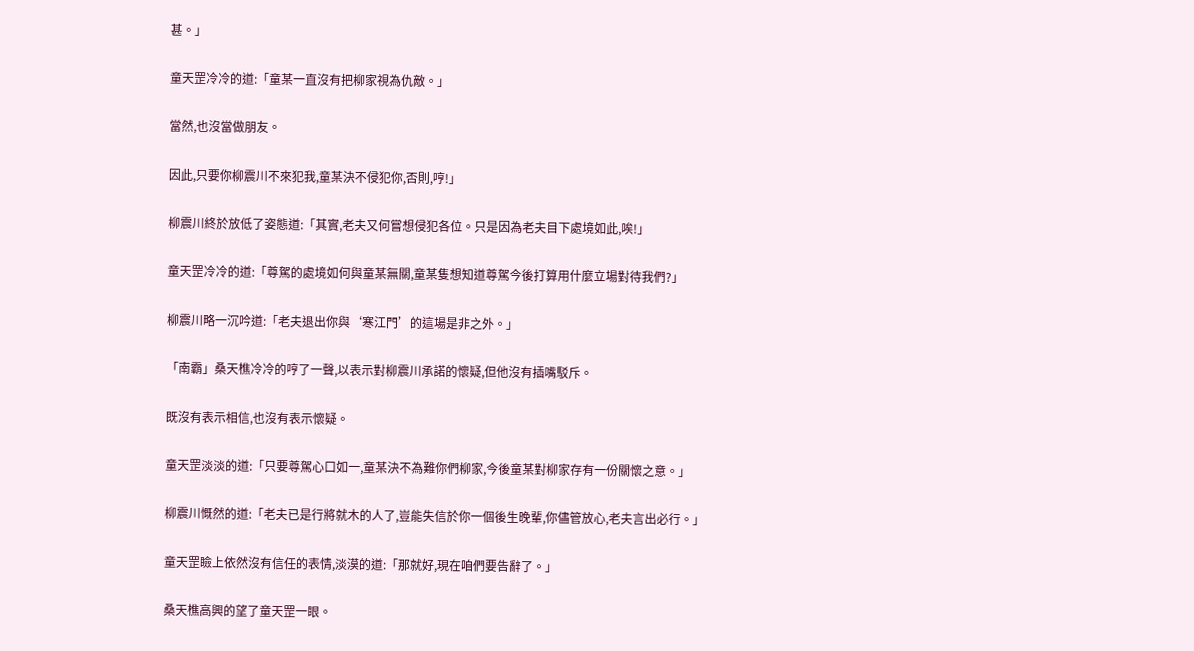甚。」

童天罡冷冷的道:「童某一直沒有把柳家視為仇敵。」

當然,也沒當做朋友。

因此,只要你柳震川不來犯我,童某決不侵犯你,否則,哼!」

柳震川終於放低了姿態道:「其實,老夫又何嘗想侵犯各位。只是因為老夫目下處境如此,唉!」

童天罡冷冷的道:「尊駕的處境如何與童某無關,童某隻想知道尊駕今後打算用什麼立場對待我們?」

柳震川略一沉吟道:「老夫退出你與‘寒江門’的這場是非之外。」

「南霸」桑天樵冷冷的哼了一聲,以表示對柳震川承諾的懷疑,但他沒有插嘴駁斥。

既沒有表示相信,也沒有表示懷疑。

童天罡淡淡的道:「只要尊駕心口如一,童某決不為難你們柳家,今後童某對柳家存有一份關懷之意。」

柳震川慨然的道:「老夫已是行將就木的人了,豈能失信於你一個後生晚輩,你儘管放心,老夫言出必行。」

童天罡瞼上依然沒有信任的表情,淡漠的道:「那就好,現在咱們要告辭了。」

桑天樵高興的望了童天罡一眼。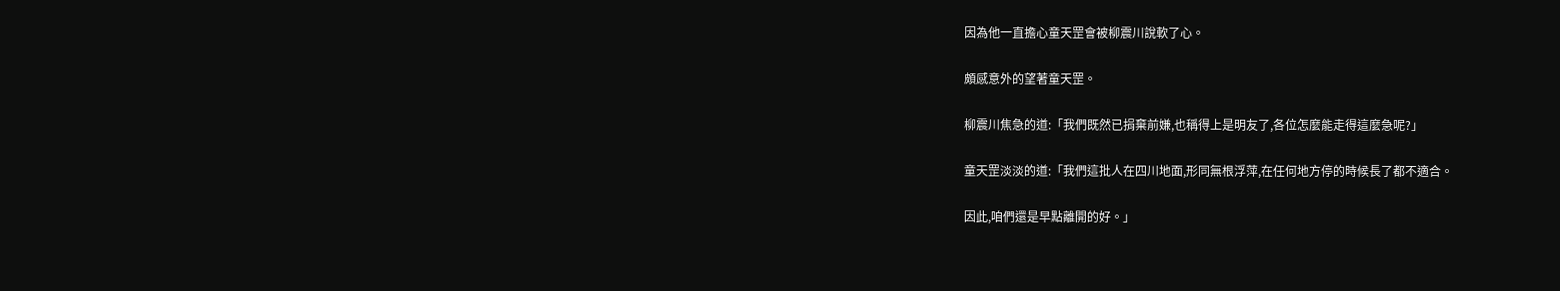因為他一直擔心童天罡會被柳震川說軟了心。

頗感意外的望著童天罡。

柳震川焦急的道:「我們既然已捐棄前嫌,也稱得上是明友了,各位怎麼能走得這麼急呢?」

童天罡淡淡的道:「我們這批人在四川地面,形同無根浮萍,在任何地方停的時候長了都不適合。

因此,咱們還是早點離開的好。」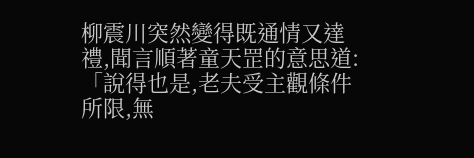柳震川突然變得既通情又達禮,聞言順著童天罡的意思道:「說得也是,老夫受主觀條件所限,無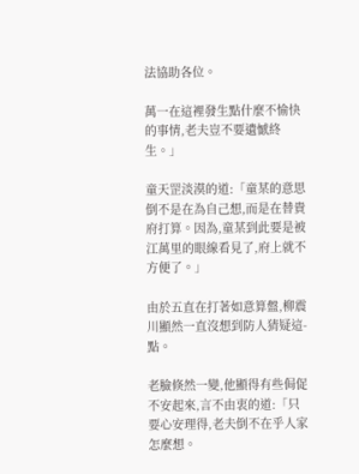法協助各位。

萬一在這裡發生點什麼不愉快的事情,老夫豈不要遺憾終生。」

童天罡淡漠的道:「童某的意思倒不是在為自己想,而是在替貴府打算。因為,童某到此要是被江萬里的眼線看見了,府上就不方便了。」

由於五直在打著如意算盤,柳震川顯然一直沒想到防人猜疑這-點。

老臉倏然一變,他顯得有些侷促不安起來,言不由衷的道:「只要心安理得,老夫倒不在乎人家怎麼想。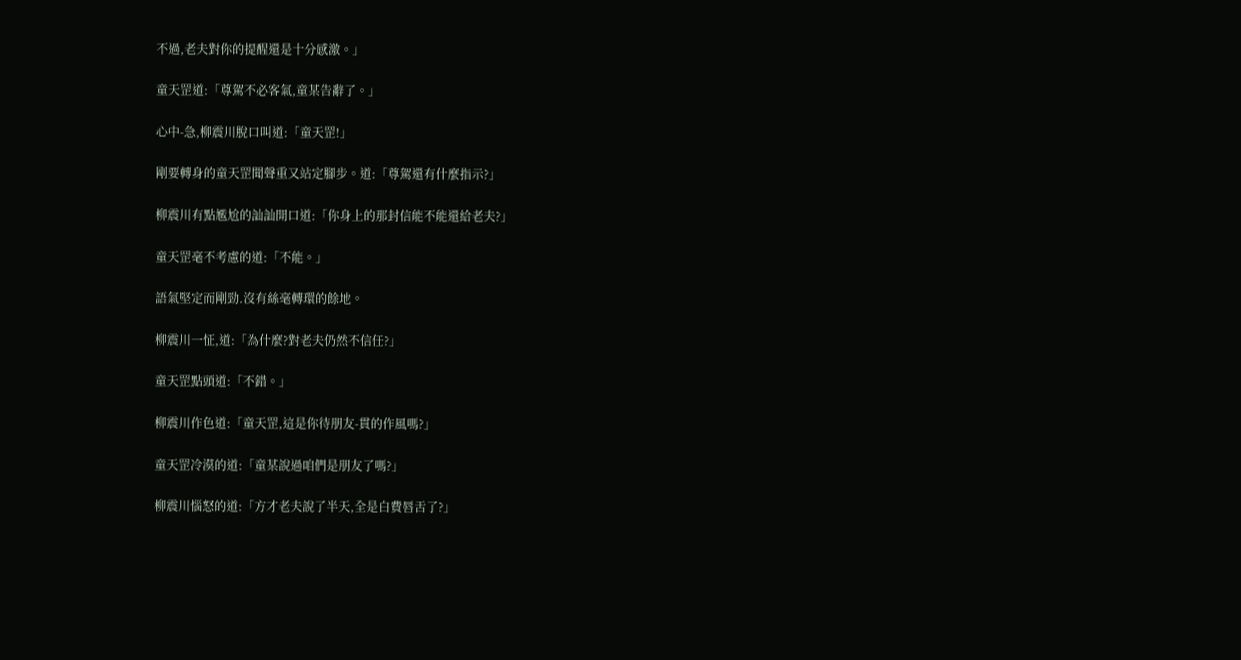不過,老夫對你的提醒還是十分感激。」

童天罡道:「尊駕不必客氣,童某告辭了。」

心中-急,柳震川脫口叫道:「童天罡!」

剛要轉身的童天罡聞聲重又站定腳步。道:「尊駕還有什麼指示?」

柳震川有點尷尬的訕訕開口道:「你身上的那封信能不能還給老夫?」

童天罡毫不考慮的道:「不能。」

語氣堅定而剛勁.沒有絲毫轉環的餘地。

柳震川一怔,道:「為什麼?對老夫仍然不信任?」

童天罡點頭道:「不錯。」

柳震川作色道:「童天罡,這是你待朋友-貫的作風嗎?」

童天罡冷漠的道:「童某說過咱們是朋友了嗎?」

柳震川惱怒的道:「方才老夫說了半天,全是白費唇舌了?」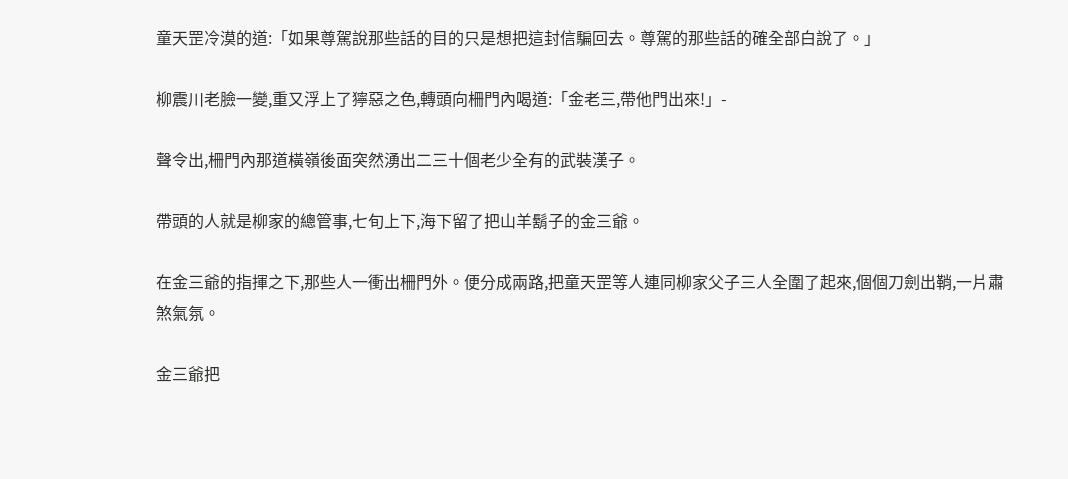童天罡冷漠的道:「如果尊駕說那些話的目的只是想把這封信騙回去。尊駕的那些話的確全部白說了。」

柳震川老臉一變,重又浮上了獰惡之色,轉頭向柵門內喝道:「金老三,帶他門出來!」-

聲令出,柵門內那道橫嶺後面突然湧出二三十個老少全有的武裝漢子。

帶頭的人就是柳家的總管事,七旬上下,海下留了把山羊鬍子的金三爺。

在金三爺的指揮之下,那些人一衝出柵門外。便分成兩路,把童天罡等人連同柳家父子三人全圍了起來,個個刀劍出鞘,一片肅煞氣氛。

金三爺把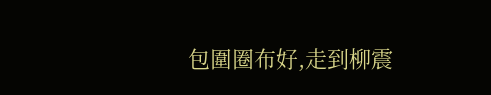包圍圈布好,走到柳震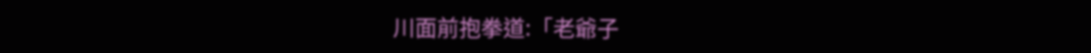川面前抱拳道:「老爺子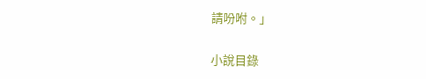請吩咐。」

小說目錄